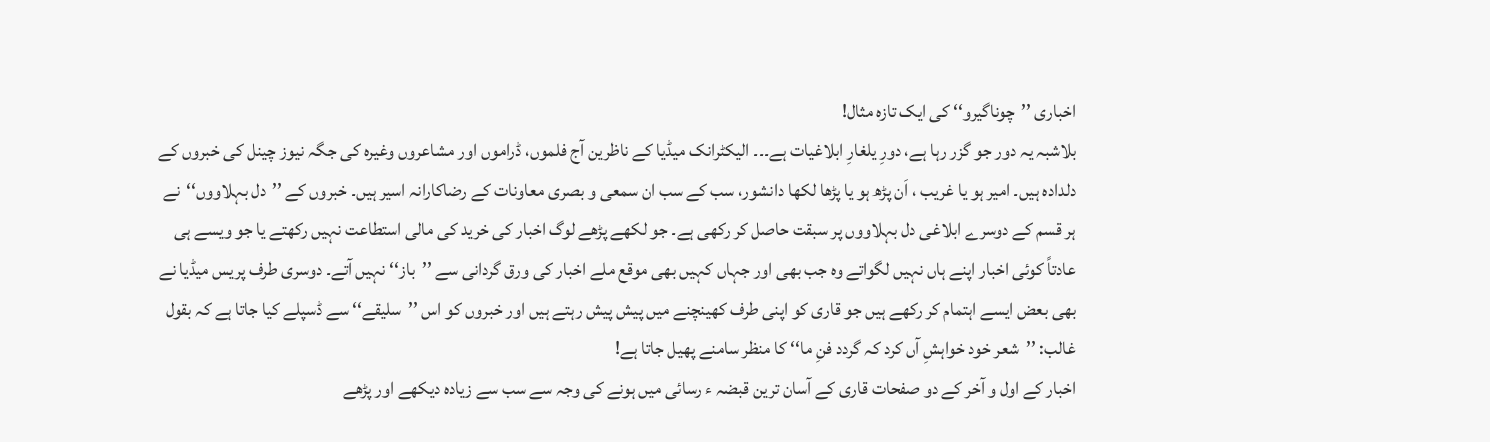اخباری ’’چوناگیرو‘‘ کی ایک تازہ مثال!
بلاشبہ یہ دور جو گزر رہا ہے، دورِ یلغارِ ابلاغیات ہے۔۔۔ الیکٹرانک میڈیا کے ناظرین آج فلموں، ڈراموں اور مشاعروں وغیرہ کی جگہ نیوز چینل کی خبروں کے دلدادہ ہیں۔ امیر ہو یا غریب ، اَن پڑھ ہو یا پڑھا لکھا دانشور، سب کے سب ان سمعی و بصری معاونات کے رضاکارانہ اسیر ہیں۔ خبروں کے ’’دل بہلاووں‘‘نے ہر قسم کے دوسرے ابلاغی دل بہلاووں پر سبقت حاصل کر رکھی ہے۔ جو لکھے پڑھے لوگ اخبار کی خرید کی مالی استطاعت نہیں رکھتے یا جو ویسے ہی عادتاً کوئی اخبار اپنے ہاں نہیں لگواتے وہ جب بھی اور جہاں کہیں بھی موقع ملے اخبار کی ورق گردانی سے ’’باز‘‘ نہیں آتے۔ دوسری طرف پریس میڈیا نے بھی بعض ایسے اہتمام کر رکھے ہیں جو قاری کو اپنی طرف کھینچنے میں پیش پیش رہتے ہیں اور خبروں کو اس ’’سلیقے‘‘ سے ڈسپلے کیا جاتا ہے کہ بقول غالب: ’’شعر خود خواہشِ آں کرد کہ گردد فنِ ما‘‘ کا منظر سامنے پھیل جاتا ہے!
اخبار کے اول و آخر کے دو صفحات قاری کے آسان ترین قبضہ ء رسائی میں ہونے کی وجہ سے سب سے زیادہ دیکھے اور پڑھے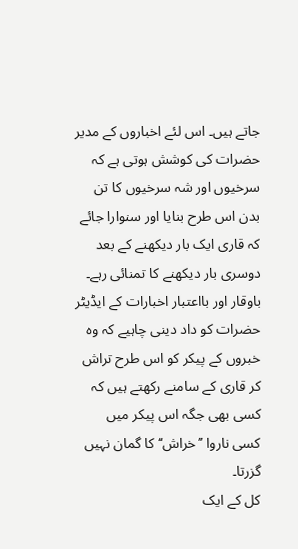جاتے ہیں۔ اس لئے اخباروں کے مدیر حضرات کی کوشش ہوتی ہے کہ سرخیوں اور شہ سرخیوں کا تن بدن اس طرح بنایا اور سنوارا جائے کہ قاری ایک بار دیکھنے کے بعد دوسری بار دیکھنے کا تمنائی رہے۔ باوقار اور بااعتبار اخبارات کے ایڈیٹر حضرات کو داد دینی چاہیے کہ وہ خبروں کے پیکر کو اس طرح تراش کر قاری کے سامنے رکھتے ہیں کہ کسی بھی جگہ اس پیکر میں کسی ناروا ’’خراش‘‘ کا گمان نہیں گزرتا۔
کل کے ایک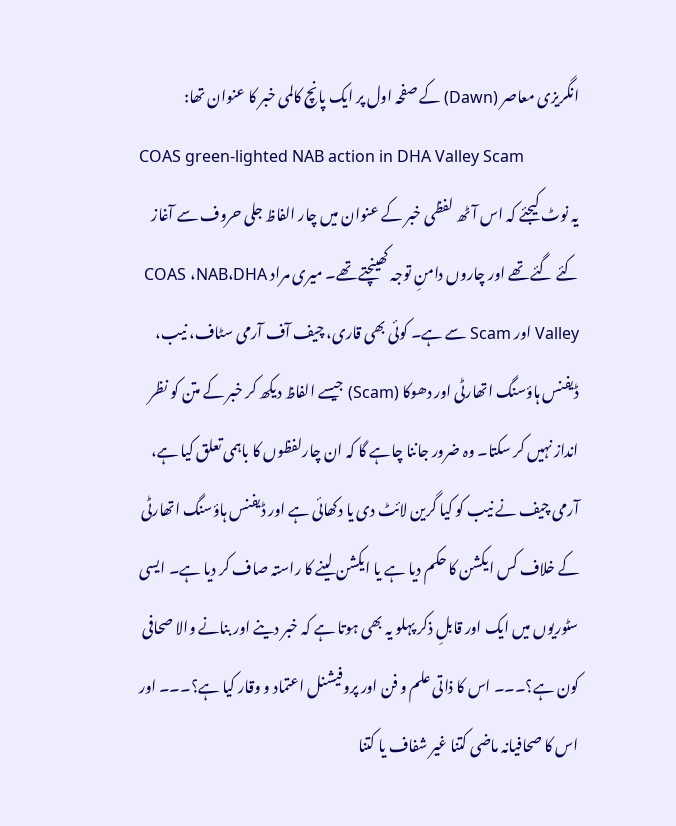انگریزی معاصر (Dawn) کے صفحہ اول پر ایک پانچ کالمی خبر کا عنوان تھا:
COAS green-lighted NAB action in DHA Valley Scam
یہ نوٹ کیجئے کہ اس آٹھ لفظی خبر کے عنوان میں چار الفاظ جلی حروف سے آغاز کئے گئے تھے اور چاروں دامنِ توجہ کھینچتے تھے۔ میری مراد COAS ،NAB،DHA Valley اور Scam سے ہے۔ کوئی بھی قاری، چیف آف آرمی سٹاف، نیب، ڈیفنس ہاؤسنگ اتھارٹی اور دھوکا (Scam) جیسے الفاظ دیکھ کر خبر کے متن کو نظر انداز نہیں کر سکتا۔ وہ ضرور جاننا چاہے گا کہ ان چارلفظوں کا باہمی تعلق کیا ہے، آرمی چیف نے نیب کو کیا گرین لائٹ دی یا دکھائی ہے اور ڈیفنس ہاؤسنگ اتھارٹی کے خلاف کس ایکشن کا حکم دیا ہے یا ایکشن لینے کا راستہ صاف کر دیا ہے۔ ایسی سٹوریوں میں ایک اور قابلِ ذکر پہلو یہ بھی ہوتا ہے کہ خبر دینے اور بنانے والا صحافی کون ہے؟۔۔۔ اس کا ذاتی علم و فن اور پروفیشنل اعتماد و وقار کیا ہے؟۔۔۔ اور اس کا صحافیانہ ماضی کتنا غیر شفاف یا کتنا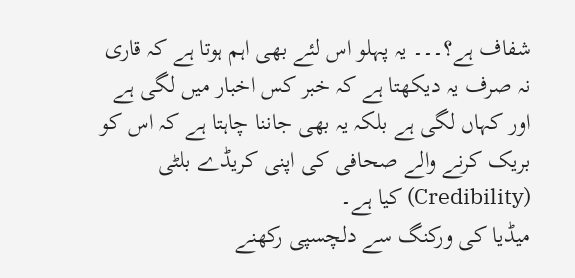شفاف ہے؟۔۔۔ یہ پہلو اس لئے بھی اہم ہوتا ہے کہ قاری نہ صرف یہ دیکھتا ہے کہ خبر کس اخبار میں لگی ہے اور کہاں لگی ہے بلکہ یہ بھی جاننا چاہتا ہے کہ اس کو بریک کرنے والے صحافی کی اپنی کریڈے بلٹی (Credibility) کیا ہے۔
میڈیا کی ورکنگ سے دلچسپی رکھنے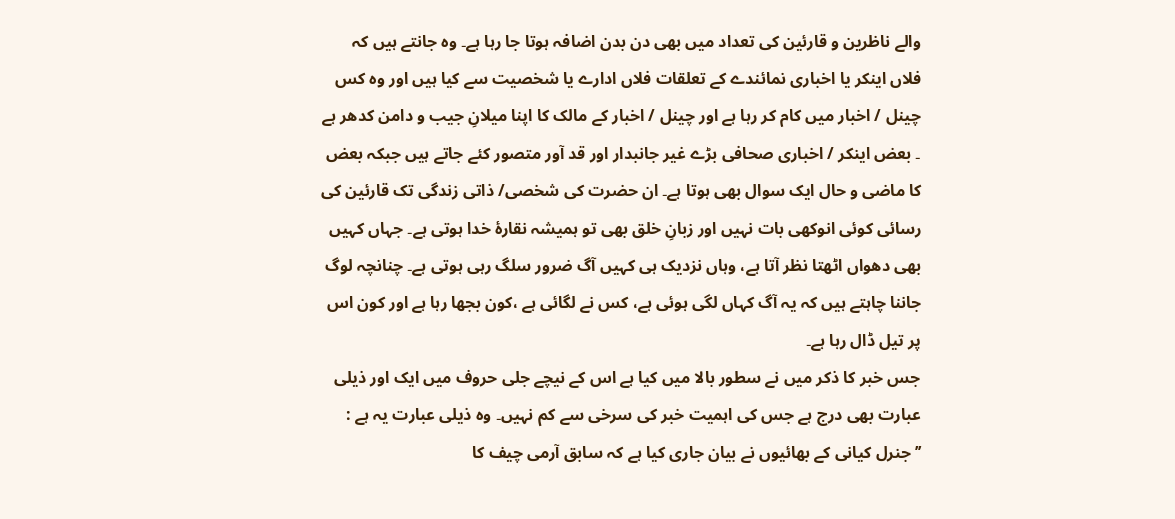والے ناظرین و قارئین کی تعداد میں بھی دن بدن اضافہ ہوتا جا رہا ہے۔ وہ جانتے ہیں کہ فلاں اینکر یا اخباری نمائندے کے تعلقات فلاں ادارے یا شخصیت سے کیا ہیں اور وہ کس چینل / اخبار میں کام کر رہا ہے اور چینل / اخبار کے مالک کا اپنا میلانِ جیب و دامن کدھر ہے ۔ بعض اینکر / اخباری صحافی بڑے غیر جانبدار اور قد آور متصور کئے جاتے ہیں جبکہ بعض کا ماضی و حال ایک سوال بھی ہوتا ہے۔ ان حضرت کی شخصی/ ذاتی زندگی تک قارئین کی رسائی کوئی انوکھی بات نہیں اور زبانِ خلق بھی تو ہمیشہ نقارۂ خدا ہوتی ہے۔ جہاں کہیں بھی دھواں اٹھتا نظر آتا ہے، وہاں نزدیک ہی کہیں آگ ضرور سلگ رہی ہوتی ہے۔ چنانچہ لوگ جاننا چاہتے ہیں کہ یہ آگ کہاں لگی ہوئی ہے، کس نے لگائی ہے ،کون بجھا رہا ہے اور کون اس پر تیل ڈال رہا ہے۔
جس خبر کا ذکر میں نے سطور بالا میں کیا ہے اس کے نیچے جلی حروف میں ایک اور ذیلی عبارت بھی درج ہے جس کی اہمیت خبر کی سرخی سے کم نہیں۔ وہ ذیلی عبارت یہ ہے : ’’جنرل کیانی کے بھائیوں نے بیان جاری کیا ہے کہ سابق آرمی چیف کا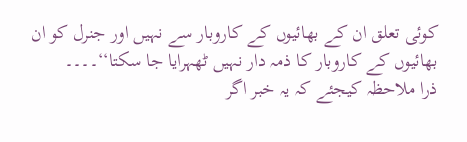کوئی تعلق ان کے بھائیوں کے کاروبار سے نہیں اور جنرل کو ان بھائیوں کے کاروبار کا ذمہ دار نہیں ٹھہرایا جا سکتا‘‘۔۔۔۔
ذرا ملاحظہ کیجئے کہ یہ خبر اگر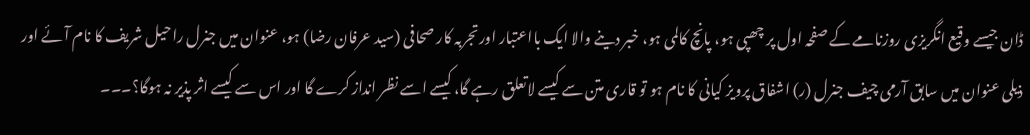ڈان جیسے وقیع انگریزی روزنامے کے صفحہ اول پر چھپی ہو، پانچ کالمی ہو، خبر دینے والا ایک بااعتبار اورتجربہ کار صحافی (سید عرفان رضا) ہو، عنوان میں جنرل راحیل شریف کا نام آئے اور ذیلی عنوان میں سابق آرمی چیف جنرل (ر) اشفاق پرویز کیانی کا نام ہو تو قاری متن سے کیسے لاتعلق رہے گا، کیسے اسے نظر انداز کرے گا اور اس سے کیسے اثر پذیر نہ ہوگا؟۔۔۔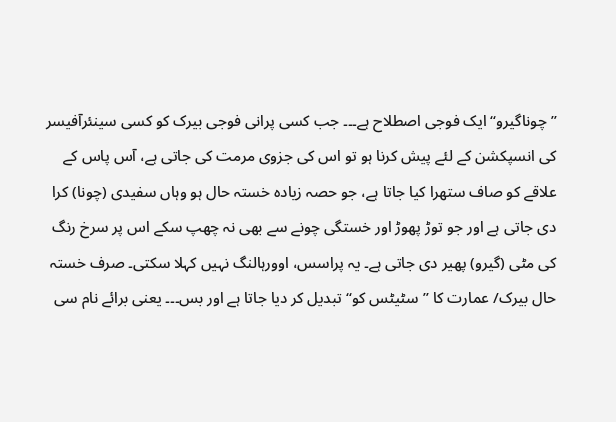’’چوناگیرو‘‘ ایک فوجی اصطلاح ہے۔۔۔ جب کسی پرانی فوجی بیرک کو کسی سینئرآفیسر کی انسپکشن کے لئے پیش کرنا ہو تو اس کی جزوی مرمت کی جاتی ہے، آس پاس کے علاقے کو صاف ستھرا کیا جاتا ہے، جو حصہ زیادہ خستہ حال ہو وہاں سفیدی (چونا) کرا دی جاتی ہے اور جو توڑ پھوڑ اور خستگی چونے سے بھی نہ چھپ سکے اس پر سرخ رنگ کی مٹی (گیرو) پھیر دی جاتی ہے۔ یہ پراسس، اوورہالنگ نہیں کہلا سکتی۔ صرف خستہ حال بیرک/ عمارت کا ’’سٹیٹس کو‘‘ تبدیل کر دیا جاتا ہے اور بس۔۔۔ یعنی برائے نام سی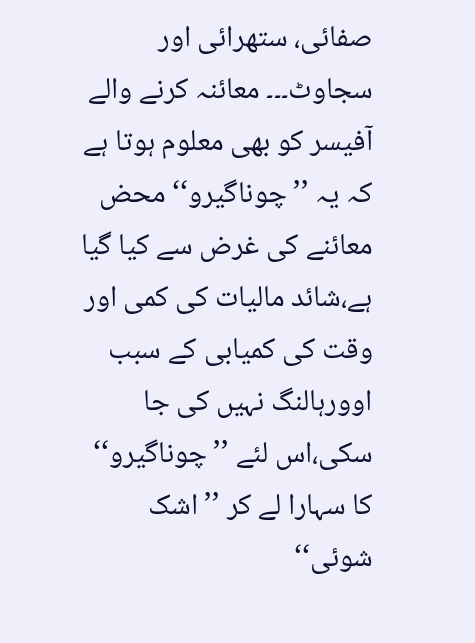صفائی، ستھرائی اور سجاوٹ۔۔۔ معائنہ کرنے والے آفیسر کو بھی معلوم ہوتا ہے کہ یہ ’’چوناگیرو‘‘ محض معائنے کی غرض سے کیا گیا ہے،شائد مالیات کی کمی اور وقت کی کمیابی کے سبب اوورہالنگ نہیں کی جا سکی،اس لئے ’’چوناگیرو‘‘ کا سہارا لے کر ’’اشک شوئی‘‘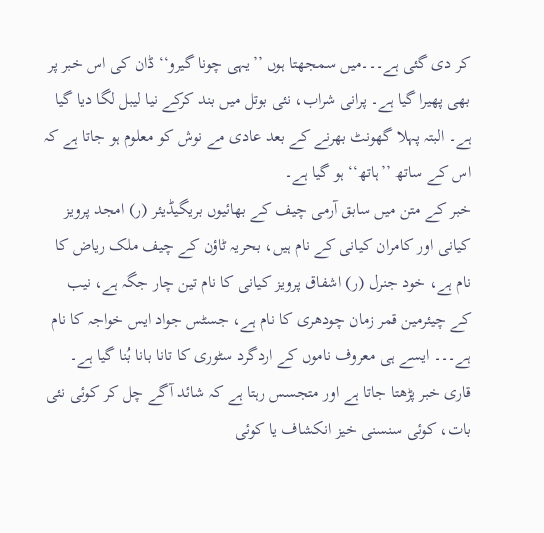کر دی گئی ہے۔۔۔میں سمجھتا ہوں ’’یہی چونا گیرو‘‘ ڈان کی اس خبر پر بھی پھیرا گیا ہے۔ پرانی شراب، نئی بوتل میں بند کرکے نیا لیبل لگا دیا گیا ہے۔ البتہ پہلا گھونٹ بھرنے کے بعد عادی مے نوش کو معلوم ہو جاتا ہے کہ اس کے ساتھ ’’ہاتھ‘‘ ہو گیا ہے۔
خبر کے متن میں سابق آرمی چیف کے بھائیوں بریگیڈیئر (ر) امجد پرویز کیانی اور کامران کیانی کے نام ہیں، بحریہ ٹاؤن کے چیف ملک ریاض کا نام ہے، خود جنرل (ر) اشفاق پرویز کیانی کا نام تین چار جگہ ہے، نیب کے چیئرمین قمر زمان چودھری کا نام ہے، جسٹس جواد ایس خواجہ کا نام ہے۔۔۔ ایسے ہی معروف ناموں کے اردگرد سٹوری کا تانا بانا بُنا گیا ہے۔ قاری خبر پڑھتا جاتا ہے اور متجسس رہتا ہے کہ شائد آگے چل کر کوئی نئی بات، کوئی سنسنی خیز انکشاف یا کوئی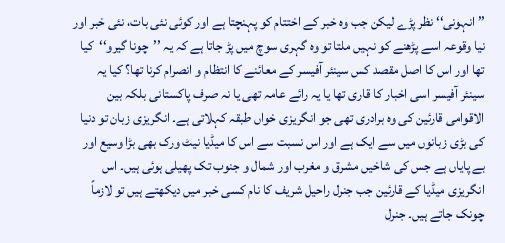’’انہونی‘‘ نظر پڑے لیکن جب وہ خبر کے اختتام کو پہنچتا ہے اور کوئی نئی بات، نئی خبر اور نیا وقوعہ اسے پڑھنے کو نہیں ملتا تو وہ گہری سوچ میں پڑ جاتا ہے کہ یہ ’’چونا گیرو‘‘کیا تھا اور اس کا اصل مقصد کس سینئر آفیسر کے معائنے کا انتظام و انصرام کرنا تھا؟ کیا یہ سینئر آفیسر اسی اخبار کا قاری تھا یا یہ رائے عامہ تھی یا نہ صرف پاکستانی بلکہ بین الاقوامی قارئین کی وہ برادری تھی جو انگریزی خواں طبقہ کہلاتی ہے۔ انگریزی زبان تو دنیا کی بڑی زبانوں میں سے ایک ہے اور اس نسبت سے اس کا میڈیا نیٹ ورک بھی بڑا وسیع اور بے پایاں ہے جس کی شاخیں مشرق و مغرب اور شمال و جنوب تک پھیلی ہوئی ہیں۔ اس انگریزی میڈیا کے قارئین جب جنرل راحیل شریف کا نام کسی خبر میں دیکھتے ہیں تو لازماً چونک جاتے ہیں۔ جنرل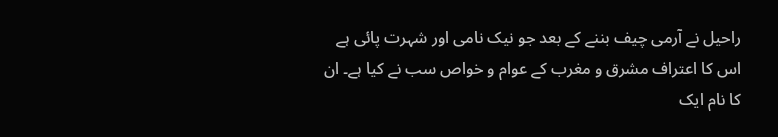راحیل نے آرمی چیف بننے کے بعد جو نیک نامی اور شہرت پائی ہے اس کا اعتراف مشرق و مغرب کے عوام و خواص سب نے کیا ہے۔ ان کا نام ایک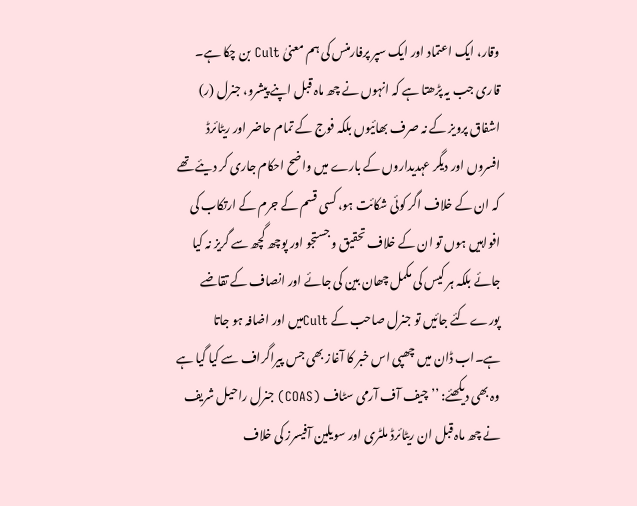وقار، ایک اعتماد اور ایک سپر پرفارمنس کی ہم معنیٰ Cult بن چکا ہے۔ قاری جب یہ پڑھتا ہے کہ انہوں نے چھ ماہ قبل اپنے پیشرو، جنرل (ر) اشفاق پرویز کے نہ صرف بھائیوں بلکہ فوج کے تمام حاضر اور ریٹائرڈ افسروں اور دیگر عہدیداروں کے بارے میں واضح احکام جاری کر دیئے تھے کہ ان کے خلاف اگر کوئی شکائت ہو، کسی قسم کے جرم کے ارتکاب کی افواہیں ہوں تو ان کے خلاف تحقیق و جستجو اور پوچھ گچھ سے گریز نہ کیا جائے بلکہ ہر کیس کی مکمل چھان بین کی جائے اور انصاف کے تقاضے پورے کئے جائیں تو جنرل صاحب کے Cultمیں اور اضافہ ہو جاتا ہے۔اب ڈان میں چھپی اس خبر کا آغاز بھی جس پیراگراف سے کیا گیا ہے وہ بھی دیکھئے: ’’چیف آف آرمی سٹاف (COAS) جنرل راحیل شریف نے چھ ماہ قبل ان ریٹائرڈ ملٹری اور سویلین آفیسرز کی خلاف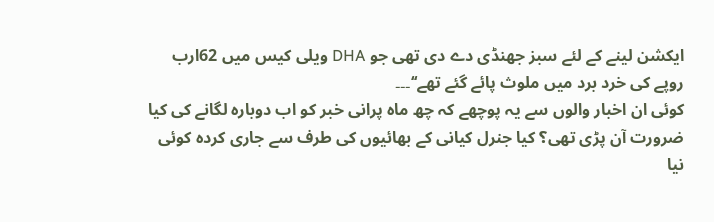ایکشن لینے کے لئے سبز جھنڈی دے دی تھی جو DHA ویلی کیس میں 62ارب روپے کی خرد برد میں ملوث پائے گئے تھے‘‘۔۔۔
کوئی ان اخبار والوں سے یہ پوچھے کہ چھ ماہ پرانی خبر کو اب دوبارہ لگانے کی کیا ضرورت آن پڑی تھی؟ کیا جنرل کیانی کے بھائیوں کی طرف سے جاری کردہ کوئی نیا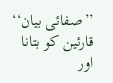’’صفائی بیان‘‘ قارئین کو بتانا اور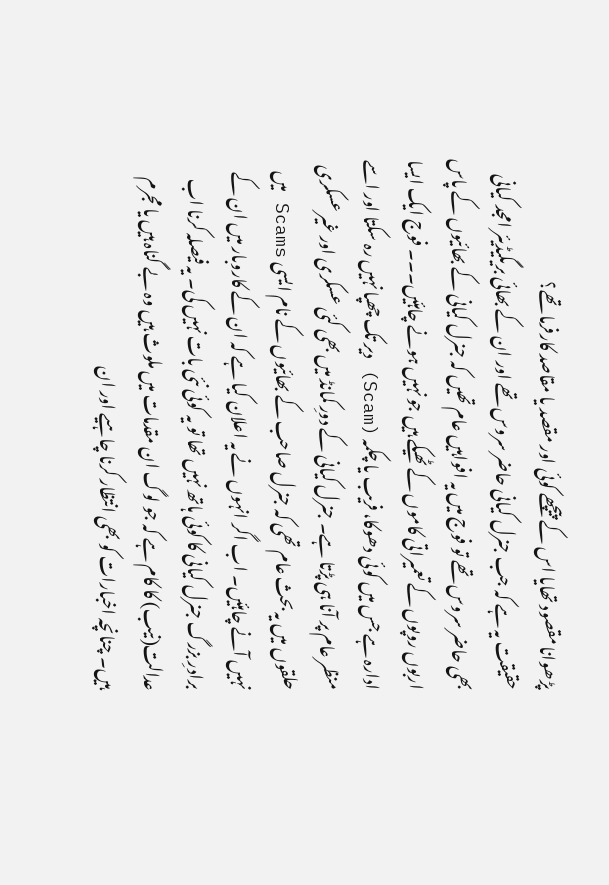پڑھوانا مقصود تھایا اس کے پیچھے کوئی اور مقصد یا مقاصد کارفرما تھے؟
حقیقت یہ ہے کہ جب جنرل کیانی حاضر سروس تھے اور ان کے بھائی بریگیڈیئر امجد کیانی بھی حاضر سروس تھے تو فوج میں یہ افواہیں عام تھیں کہ جنرل کیانی کے بھائیوں کے پاس اربوں روپوں کے تعمیراتی کاموں کے ٹھیکے ہیں جو نہیں ہونے چاہئیں۔۔۔ فوج ایک ایسا ادارہ ہے جس میں کوئی دھوکا، فریب یا چکمہ (Scam) دیر تک چھپا نہیں رہ سکتا اور اسے منظر عام پر آنا ہی پڑتا ہے۔ جنرل کیانی کے دورِ کمانڈ میں بھی کئی عسکری اور غیر عسکری حلقوں میں یہ بحث عام تھی کہ جنرل صاحب کے بھائیوں کے نام ایسی Scams میں نہیں آنے چاہئیں۔ اب اگر انہوں نے یہ اعلان کیا ہے کہ ان کے کاروبار میں ان کے برادرِ بزرگ جنرل کیانی کا کوئی ہاتھ نہیں تھا تو یہ کوئی نئی بات نہیں کی۔ یہ فیصلہ کرنا اب عدالت(نیب) کا کام ہے کہ جو لوگ ان مقدمات میں ملوث ہیں وہ بے گناہ ہیں یا مجرم ہیں۔ چنانچہ اخبارات کو بھی انتظار کرنا چاہیے اور ان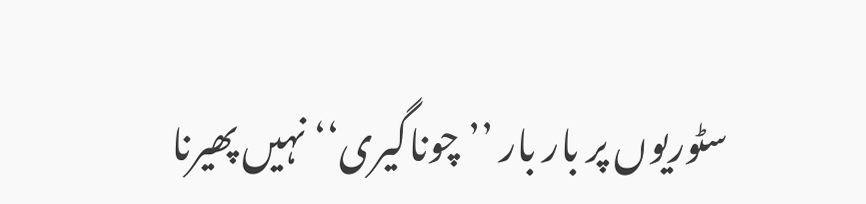سٹوریوں پر بار بار ’’چوناگیری‘‘ نہیں پھیرنا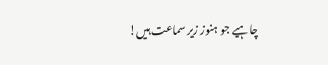چاہیے جو ہنوز زیر سماعت ہیں!